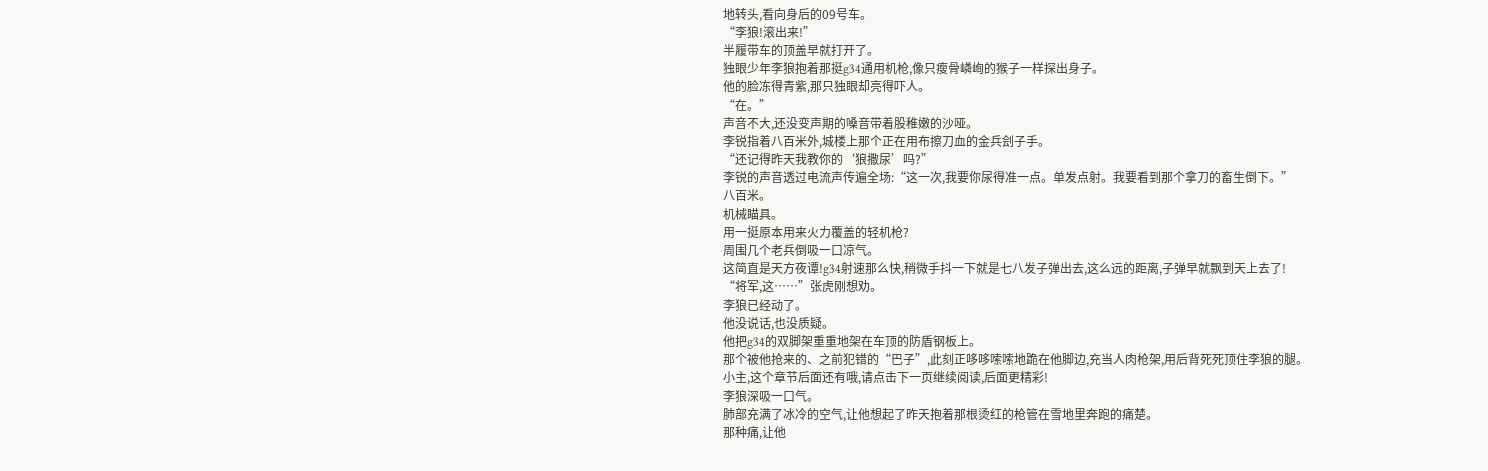地转头,看向身后的09号车。
“李狼!滚出来!”
半履带车的顶盖早就打开了。
独眼少年李狼抱着那挺g34通用机枪,像只瘦骨嶙峋的猴子一样探出身子。
他的脸冻得青紫,那只独眼却亮得吓人。
“在。”
声音不大,还没变声期的嗓音带着股稚嫩的沙哑。
李锐指着八百米外,城楼上那个正在用布擦刀血的金兵刽子手。
“还记得昨天我教你的‘狼撒尿’吗?”
李锐的声音透过电流声传遍全场:“这一次,我要你尿得准一点。单发点射。我要看到那个拿刀的畜生倒下。”
八百米。
机械瞄具。
用一挺原本用来火力覆盖的轻机枪?
周围几个老兵倒吸一口凉气。
这简直是天方夜谭!g34射速那么快,稍微手抖一下就是七八发子弹出去,这么远的距离,子弹早就飘到天上去了!
“将军,这……”张虎刚想劝。
李狼已经动了。
他没说话,也没质疑。
他把g34的双脚架重重地架在车顶的防盾钢板上。
那个被他抢来的、之前犯错的“巴子”,此刻正哆哆嗦嗦地跪在他脚边,充当人肉枪架,用后背死死顶住李狼的腿。
小主,这个章节后面还有哦,请点击下一页继续阅读,后面更精彩!
李狼深吸一口气。
肺部充满了冰冷的空气,让他想起了昨天抱着那根烫红的枪管在雪地里奔跑的痛楚。
那种痛,让他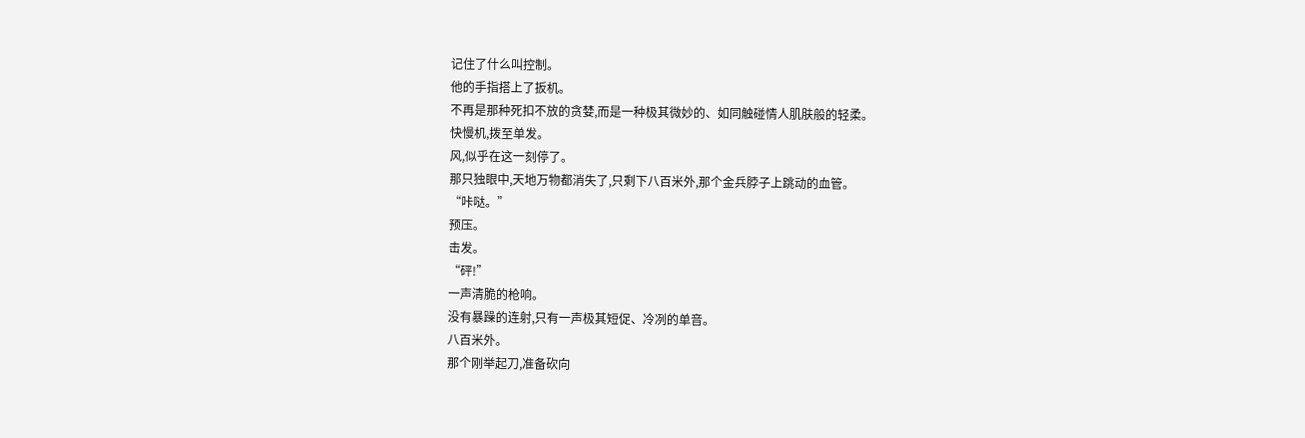记住了什么叫控制。
他的手指搭上了扳机。
不再是那种死扣不放的贪婪,而是一种极其微妙的、如同触碰情人肌肤般的轻柔。
快慢机,拨至单发。
风,似乎在这一刻停了。
那只独眼中,天地万物都消失了,只剩下八百米外,那个金兵脖子上跳动的血管。
“咔哒。”
预压。
击发。
“砰!”
一声清脆的枪响。
没有暴躁的连射,只有一声极其短促、冷冽的单音。
八百米外。
那个刚举起刀,准备砍向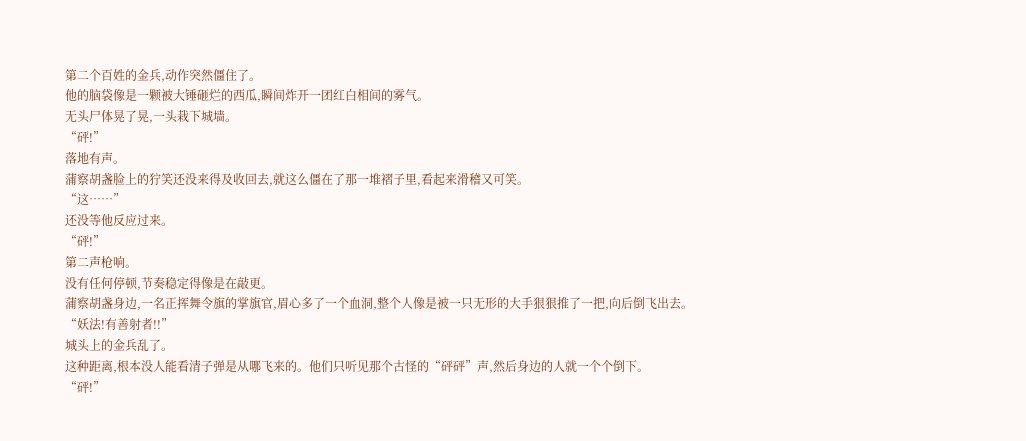第二个百姓的金兵,动作突然僵住了。
他的脑袋像是一颗被大锤砸烂的西瓜,瞬间炸开一团红白相间的雾气。
无头尸体晃了晃,一头栽下城墙。
“砰!”
落地有声。
蒲察胡盏脸上的狞笑还没来得及收回去,就这么僵在了那一堆褶子里,看起来滑稽又可笑。
“这……”
还没等他反应过来。
“砰!”
第二声枪响。
没有任何停顿,节奏稳定得像是在敲更。
蒲察胡盏身边,一名正挥舞令旗的掌旗官,眉心多了一个血洞,整个人像是被一只无形的大手狠狠推了一把,向后倒飞出去。
“妖法!有善射者!!”
城头上的金兵乱了。
这种距离,根本没人能看清子弹是从哪飞来的。他们只听见那个古怪的“砰砰”声,然后身边的人就一个个倒下。
“砰!”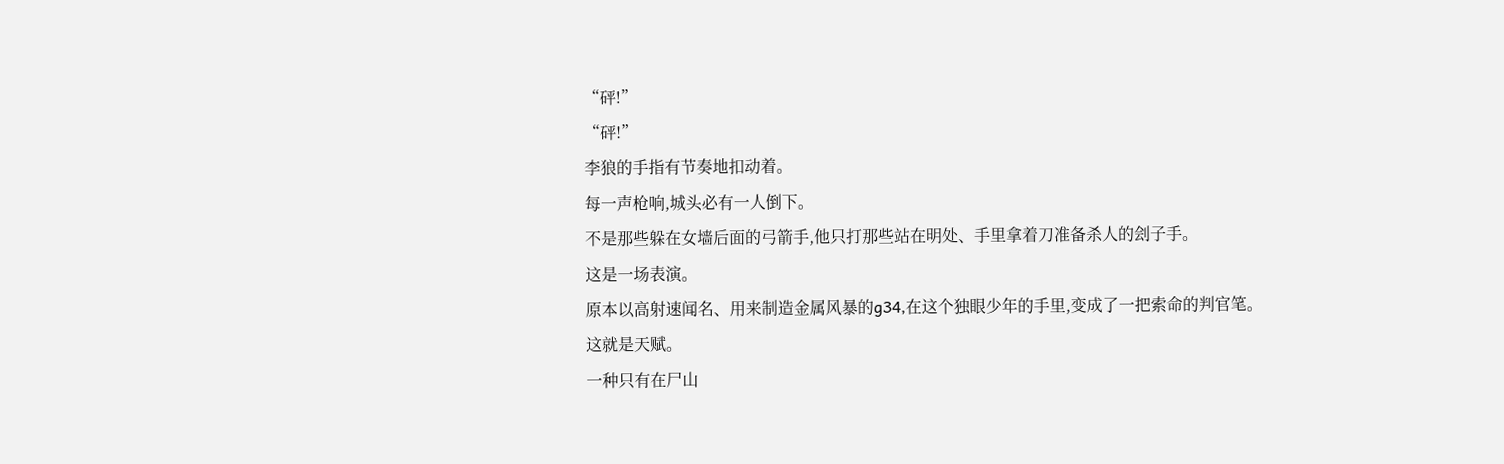“砰!”
“砰!”
李狼的手指有节奏地扣动着。
每一声枪响,城头必有一人倒下。
不是那些躲在女墙后面的弓箭手,他只打那些站在明处、手里拿着刀准备杀人的刽子手。
这是一场表演。
原本以高射速闻名、用来制造金属风暴的g34,在这个独眼少年的手里,变成了一把索命的判官笔。
这就是天赋。
一种只有在尸山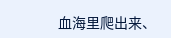血海里爬出来、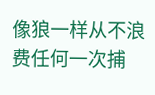像狼一样从不浪费任何一次捕